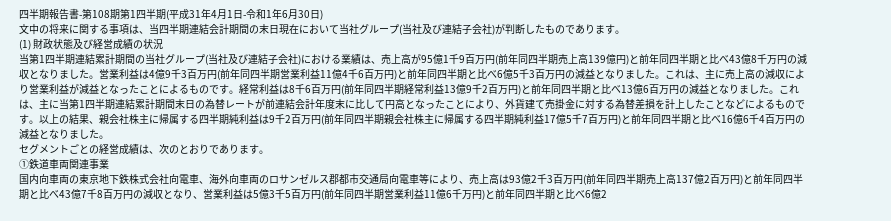四半期報告書-第108期第1四半期(平成31年4月1日-令和1年6月30日)
文中の将来に関する事項は、当四半期連結会計期間の末日現在において当社グループ(当社及び連結子会社)が判断したものであります。
(1) 財政状態及び経営成績の状況
当第1四半期連結累計期間の当社グループ(当社及び連結子会社)における業績は、売上高が95億1千9百万円(前年同四半期売上高139億円)と前年同四半期と比べ43億8千万円の減収となりました。営業利益は4億9千3百万円(前年同四半期営業利益11億4千6百万円)と前年同四半期と比べ6億5千3百万円の減益となりました。これは、主に売上高の減収により営業利益が減益となったことによるものです。経常利益は8千6百万円(前年同四半期経常利益13億9千2百万円)と前年同四半期と比べ13億6百万円の減益となりました。これは、主に当第1四半期連結累計期間末日の為替レートが前連結会計年度末に比して円高となったことにより、外貨建て売掛金に対する為替差損を計上したことなどによるものです。以上の結果、親会社株主に帰属する四半期純利益は9千2百万円(前年同四半期親会社株主に帰属する四半期純利益17億5千7百万円)と前年同四半期と比べ16億6千4百万円の減益となりました。
セグメントごとの経営成績は、次のとおりであります。
①鉄道車両関連事業
国内向車両の東京地下鉄株式会社向電車、海外向車両のロサンゼルス郡都市交通局向電車等により、売上高は93億2千3百万円(前年同四半期売上高137億2百万円)と前年同四半期と比べ43億7千8百万円の減収となり、営業利益は5億3千5百万円(前年同四半期営業利益11億6千万円)と前年同四半期と比べ6億2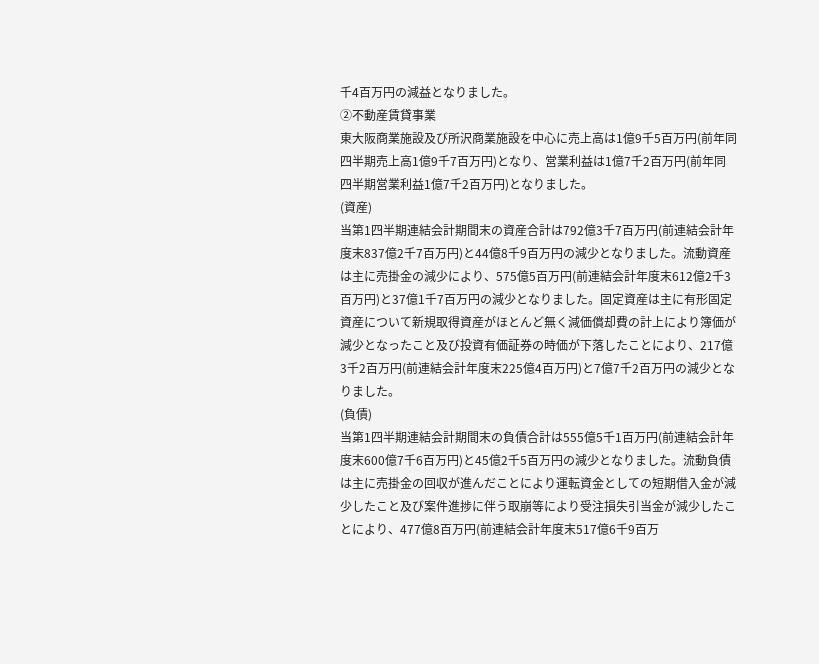千4百万円の減益となりました。
②不動産賃貸事業
東大阪商業施設及び所沢商業施設を中心に売上高は1億9千5百万円(前年同四半期売上高1億9千7百万円)となり、営業利益は1億7千2百万円(前年同四半期営業利益1億7千2百万円)となりました。
(資産)
当第1四半期連結会計期間末の資産合計は792億3千7百万円(前連結会計年度末837億2千7百万円)と44億8千9百万円の減少となりました。流動資産は主に売掛金の減少により、575億5百万円(前連結会計年度末612億2千3百万円)と37億1千7百万円の減少となりました。固定資産は主に有形固定資産について新規取得資産がほとんど無く減価償却費の計上により簿価が減少となったこと及び投資有価証券の時価が下落したことにより、217億3千2百万円(前連結会計年度末225億4百万円)と7億7千2百万円の減少となりました。
(負債)
当第1四半期連結会計期間末の負債合計は555億5千1百万円(前連結会計年度末600億7千6百万円)と45億2千5百万円の減少となりました。流動負債は主に売掛金の回収が進んだことにより運転資金としての短期借入金が減少したこと及び案件進捗に伴う取崩等により受注損失引当金が減少したことにより、477億8百万円(前連結会計年度末517億6千9百万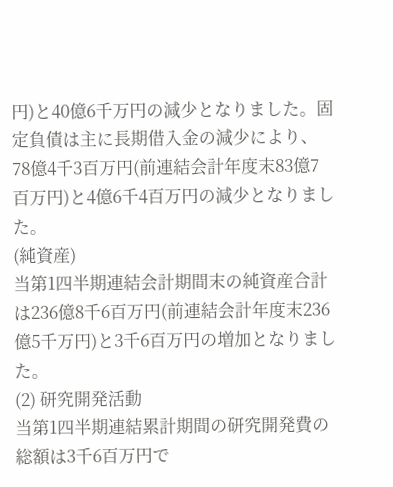円)と40億6千万円の減少となりました。固定負債は主に長期借入金の減少により、78億4千3百万円(前連結会計年度末83億7百万円)と4億6千4百万円の減少となりました。
(純資産)
当第1四半期連結会計期間末の純資産合計は236億8千6百万円(前連結会計年度末236億5千万円)と3千6百万円の増加となりました。
(2) 研究開発活動
当第1四半期連結累計期間の研究開発費の総額は3千6百万円で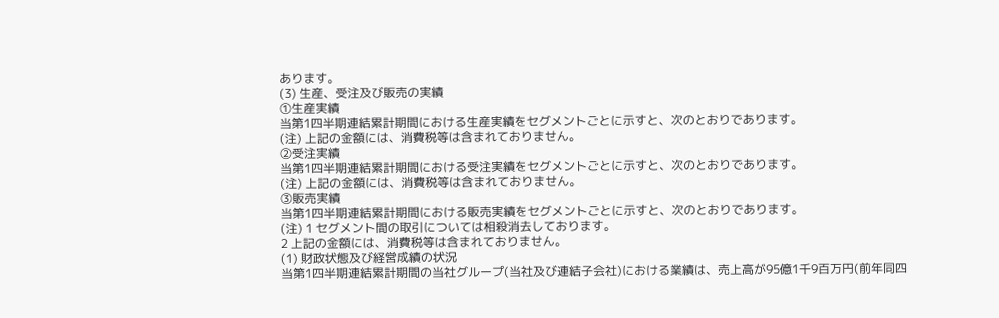あります。
(3) 生産、受注及び販売の実績
①生産実績
当第1四半期連結累計期間における生産実績をセグメントごとに示すと、次のとおりであります。
(注) 上記の金額には、消費税等は含まれておりません。
②受注実績
当第1四半期連結累計期間における受注実績をセグメントごとに示すと、次のとおりであります。
(注) 上記の金額には、消費税等は含まれておりません。
③販売実績
当第1四半期連結累計期間における販売実績をセグメントごとに示すと、次のとおりであります。
(注) 1 セグメント間の取引については相殺消去しております。
2 上記の金額には、消費税等は含まれておりません。
(1) 財政状態及び経営成績の状況
当第1四半期連結累計期間の当社グループ(当社及び連結子会社)における業績は、売上高が95億1千9百万円(前年同四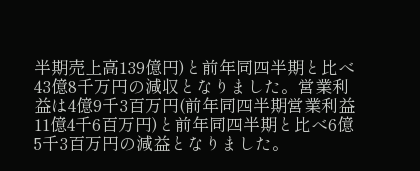半期売上高139億円)と前年同四半期と比べ43億8千万円の減収となりました。営業利益は4億9千3百万円(前年同四半期営業利益11億4千6百万円)と前年同四半期と比べ6億5千3百万円の減益となりました。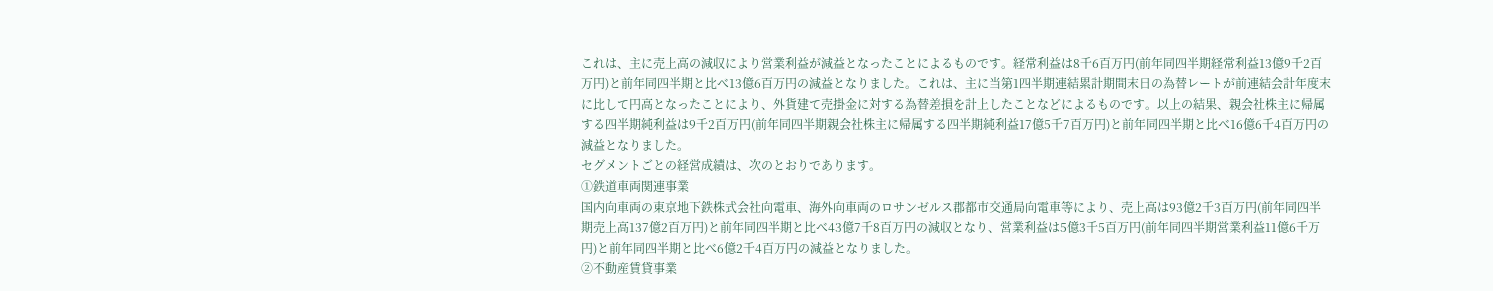これは、主に売上高の減収により営業利益が減益となったことによるものです。経常利益は8千6百万円(前年同四半期経常利益13億9千2百万円)と前年同四半期と比べ13億6百万円の減益となりました。これは、主に当第1四半期連結累計期間末日の為替レートが前連結会計年度末に比して円高となったことにより、外貨建て売掛金に対する為替差損を計上したことなどによるものです。以上の結果、親会社株主に帰属する四半期純利益は9千2百万円(前年同四半期親会社株主に帰属する四半期純利益17億5千7百万円)と前年同四半期と比べ16億6千4百万円の減益となりました。
セグメントごとの経営成績は、次のとおりであります。
①鉄道車両関連事業
国内向車両の東京地下鉄株式会社向電車、海外向車両のロサンゼルス郡都市交通局向電車等により、売上高は93億2千3百万円(前年同四半期売上高137億2百万円)と前年同四半期と比べ43億7千8百万円の減収となり、営業利益は5億3千5百万円(前年同四半期営業利益11億6千万円)と前年同四半期と比べ6億2千4百万円の減益となりました。
②不動産賃貸事業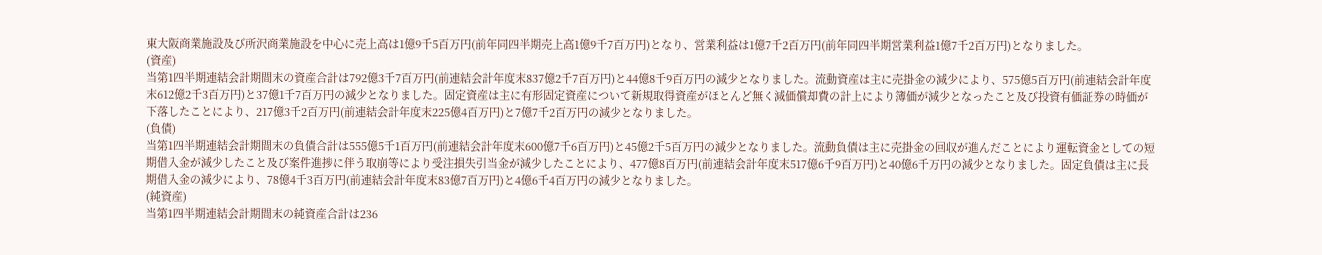東大阪商業施設及び所沢商業施設を中心に売上高は1億9千5百万円(前年同四半期売上高1億9千7百万円)となり、営業利益は1億7千2百万円(前年同四半期営業利益1億7千2百万円)となりました。
(資産)
当第1四半期連結会計期間末の資産合計は792億3千7百万円(前連結会計年度末837億2千7百万円)と44億8千9百万円の減少となりました。流動資産は主に売掛金の減少により、575億5百万円(前連結会計年度末612億2千3百万円)と37億1千7百万円の減少となりました。固定資産は主に有形固定資産について新規取得資産がほとんど無く減価償却費の計上により簿価が減少となったこと及び投資有価証券の時価が下落したことにより、217億3千2百万円(前連結会計年度末225億4百万円)と7億7千2百万円の減少となりました。
(負債)
当第1四半期連結会計期間末の負債合計は555億5千1百万円(前連結会計年度末600億7千6百万円)と45億2千5百万円の減少となりました。流動負債は主に売掛金の回収が進んだことにより運転資金としての短期借入金が減少したこと及び案件進捗に伴う取崩等により受注損失引当金が減少したことにより、477億8百万円(前連結会計年度末517億6千9百万円)と40億6千万円の減少となりました。固定負債は主に長期借入金の減少により、78億4千3百万円(前連結会計年度末83億7百万円)と4億6千4百万円の減少となりました。
(純資産)
当第1四半期連結会計期間末の純資産合計は236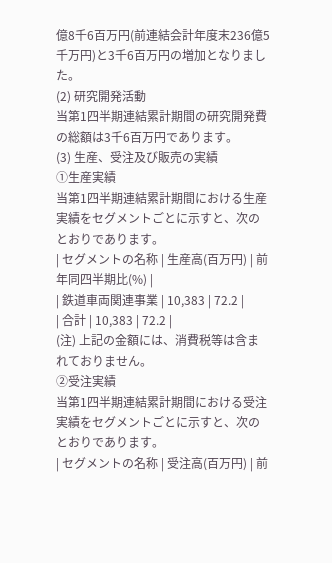億8千6百万円(前連結会計年度末236億5千万円)と3千6百万円の増加となりました。
(2) 研究開発活動
当第1四半期連結累計期間の研究開発費の総額は3千6百万円であります。
(3) 生産、受注及び販売の実績
①生産実績
当第1四半期連結累計期間における生産実績をセグメントごとに示すと、次のとおりであります。
| セグメントの名称 | 生産高(百万円) | 前年同四半期比(%) |
| 鉄道車両関連事業 | 10,383 | 72.2 |
| 合計 | 10,383 | 72.2 |
(注) 上記の金額には、消費税等は含まれておりません。
②受注実績
当第1四半期連結累計期間における受注実績をセグメントごとに示すと、次のとおりであります。
| セグメントの名称 | 受注高(百万円) | 前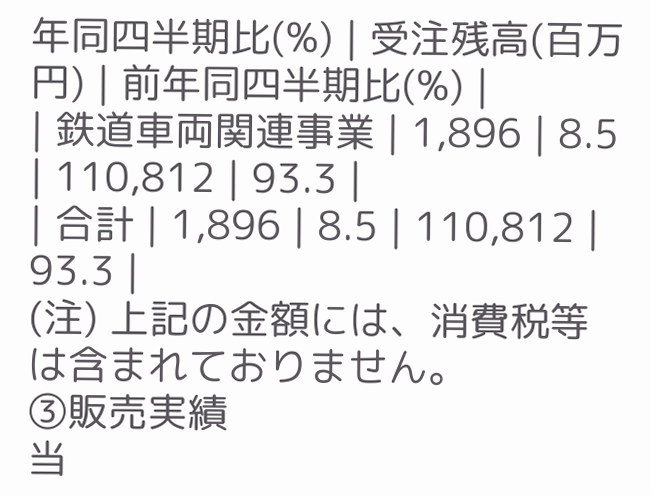年同四半期比(%) | 受注残高(百万円) | 前年同四半期比(%) |
| 鉄道車両関連事業 | 1,896 | 8.5 | 110,812 | 93.3 |
| 合計 | 1,896 | 8.5 | 110,812 | 93.3 |
(注) 上記の金額には、消費税等は含まれておりません。
③販売実績
当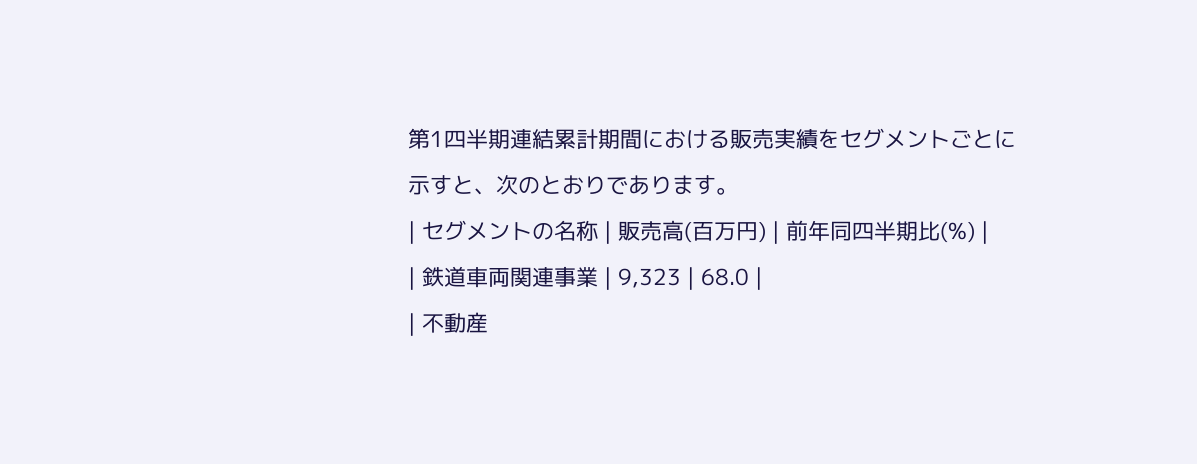第1四半期連結累計期間における販売実績をセグメントごとに示すと、次のとおりであります。
| セグメントの名称 | 販売高(百万円) | 前年同四半期比(%) |
| 鉄道車両関連事業 | 9,323 | 68.0 |
| 不動産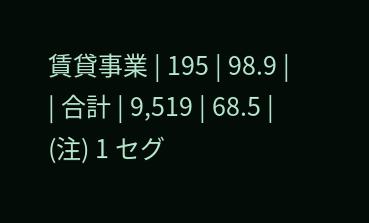賃貸事業 | 195 | 98.9 |
| 合計 | 9,519 | 68.5 |
(注) 1 セグ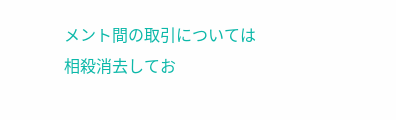メント間の取引については相殺消去してお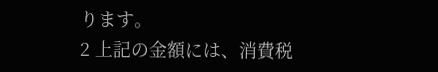ります。
2 上記の金額には、消費税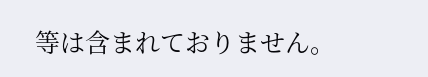等は含まれておりません。